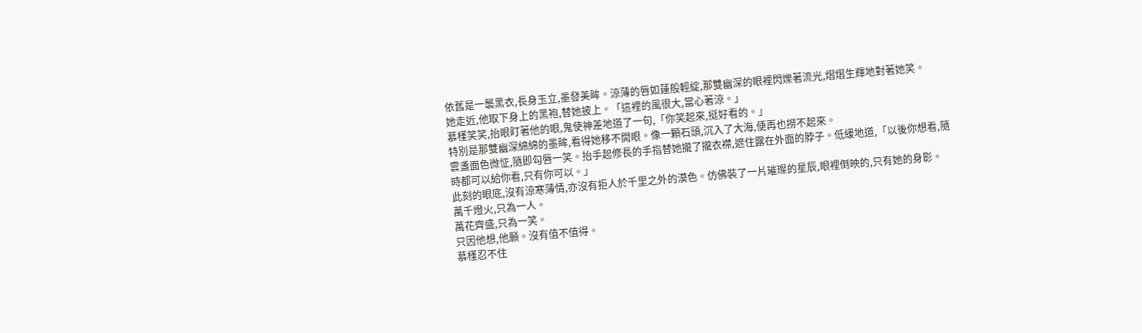依舊是一襲黑衣,長身玉立,墨發美眸。涼薄的唇如蓮般輕綻,那雙幽深的眼裡閃爍著流光,熠熠生輝地對著她笑。
她走近,他取下身上的黑袍,替她披上。「這裡的風很大,當心著涼。」
慕槿笑笑,抬眼盯著他的眼,鬼使神差地道了一句,「你笑起來,挺好看的。」
特別是那雙幽深綿綿的墨眸,看得她移不開眼。像一顆石頭,沉入了大海,便再也撈不起來。
雲盞面色微怔,隨即勾唇一笑。抬手起修長的手指替她攏了攏衣襟,遮住露在外面的脖子。低緩地道,「以後你想看,隨時都可以給你看,只有你可以。」
此刻的眼底,沒有涼寒薄情,亦沒有拒人於千里之外的漠色。仿佛裝了一片璀璨的星辰,眼裡倒映的,只有她的身影。
萬千燈火,只為一人。
萬花齊盛,只為一笑。
只因他想,他願。沒有值不值得。
慕槿忍不住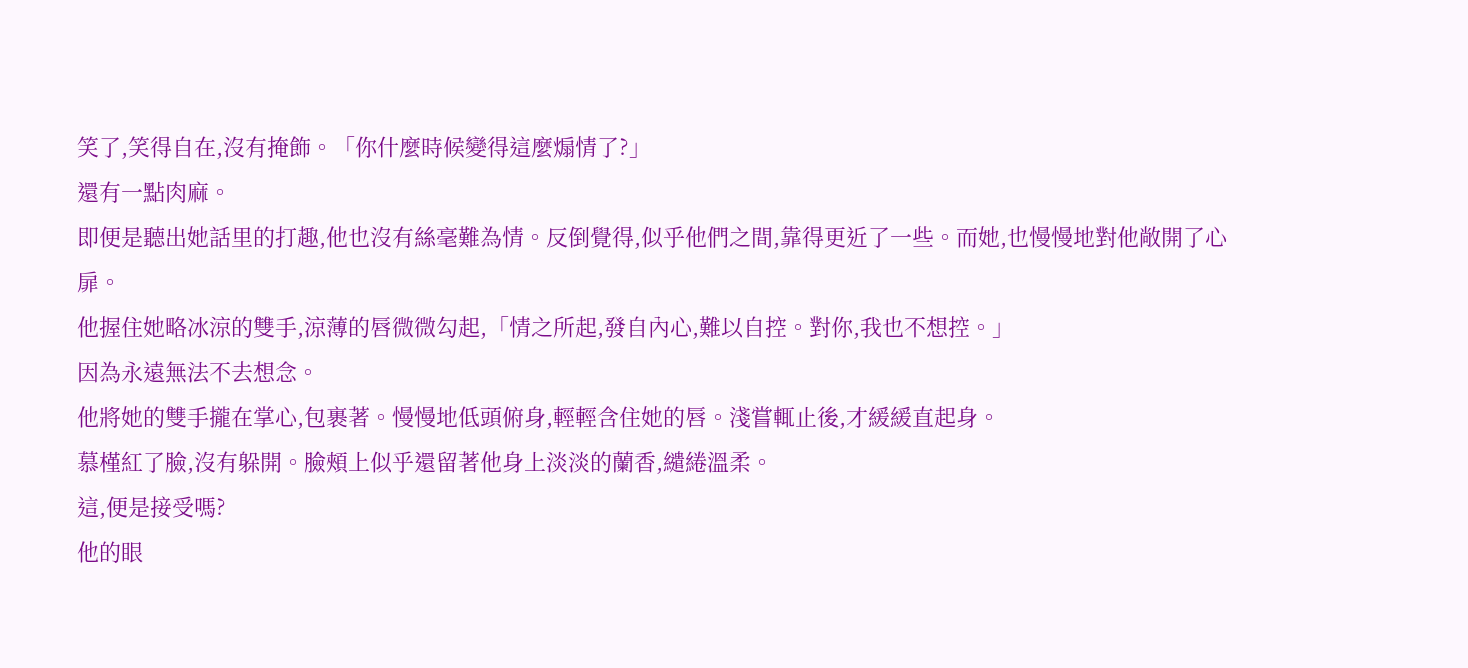笑了,笑得自在,沒有掩飾。「你什麼時候變得這麼煽情了?」
還有一點肉麻。
即便是聽出她話里的打趣,他也沒有絲毫難為情。反倒覺得,似乎他們之間,靠得更近了一些。而她,也慢慢地對他敞開了心扉。
他握住她略冰涼的雙手,涼薄的唇微微勾起,「情之所起,發自內心,難以自控。對你,我也不想控。」
因為永遠無法不去想念。
他將她的雙手攏在掌心,包裹著。慢慢地低頭俯身,輕輕含住她的唇。淺嘗輒止後,才緩緩直起身。
慕槿紅了臉,沒有躲開。臉頰上似乎還留著他身上淡淡的蘭香,繾綣溫柔。
這,便是接受嗎?
他的眼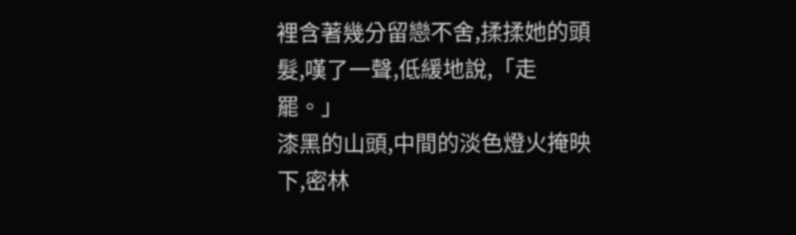裡含著幾分留戀不舍,揉揉她的頭髮,嘆了一聲,低緩地說,「走罷。」
漆黑的山頭,中間的淡色燈火掩映下,密林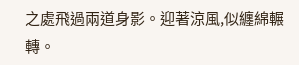之處飛過兩道身影。迎著涼風,似纏綿輾轉。